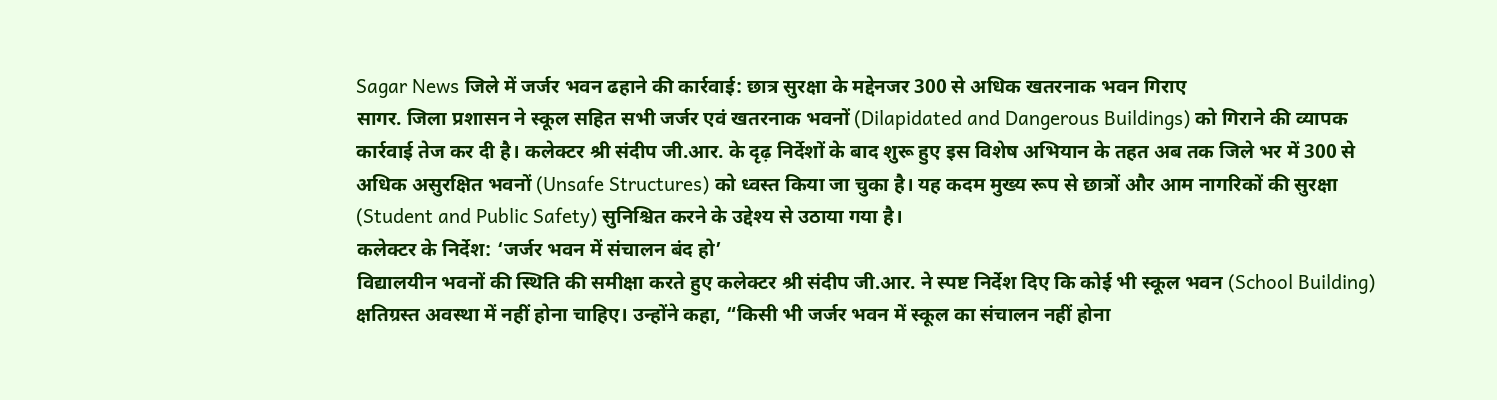Sagar News जिले में जर्जर भवन ढहाने की कार्रवाई: छात्र सुरक्षा के मद्देनजर 300 से अधिक खतरनाक भवन गिराए
सागर. जिला प्रशासन ने स्कूल सहित सभी जर्जर एवं खतरनाक भवनों (Dilapidated and Dangerous Buildings) को गिराने की व्यापक कार्रवाई तेज कर दी है। कलेक्टर श्री संदीप जी.आर. के दृढ़ निर्देशों के बाद शुरू हुए इस विशेष अभियान के तहत अब तक जिले भर में 300 से अधिक असुरक्षित भवनों (Unsafe Structures) को ध्वस्त किया जा चुका है। यह कदम मुख्य रूप से छात्रों और आम नागरिकों की सुरक्षा (Student and Public Safety) सुनिश्चित करने के उद्देश्य से उठाया गया है।
कलेक्टर के निर्देश: ‘जर्जर भवन में संचालन बंद हो’
विद्यालयीन भवनों की स्थिति की समीक्षा करते हुए कलेक्टर श्री संदीप जी.आर. ने स्पष्ट निर्देश दिए कि कोई भी स्कूल भवन (School Building) क्षतिग्रस्त अवस्था में नहीं होना चाहिए। उन्होंने कहा, “किसी भी जर्जर भवन में स्कूल का संचालन नहीं होना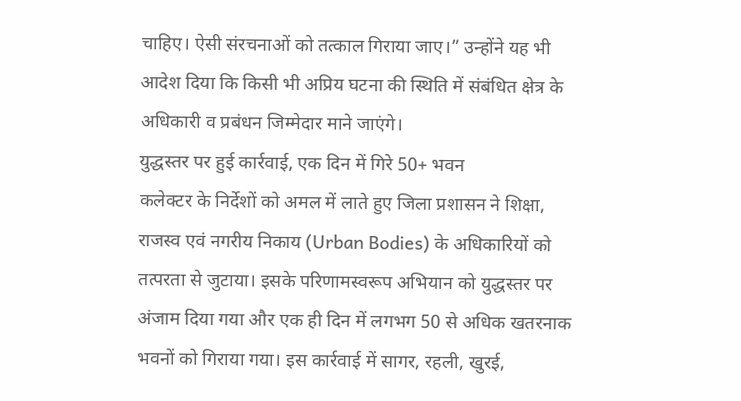चाहिए। ऐसी संरचनाओं को तत्काल गिराया जाए।” उन्होंने यह भी आदेश दिया कि किसी भी अप्रिय घटना की स्थिति में संबंधित क्षेत्र के अधिकारी व प्रबंधन जिम्मेदार माने जाएंगे।
युद्धस्तर पर हुई कार्रवाई, एक दिन में गिरे 50+ भवन
कलेक्टर के निर्देशों को अमल में लाते हुए जिला प्रशासन ने शिक्षा, राजस्व एवं नगरीय निकाय (Urban Bodies) के अधिकारियों को तत्परता से जुटाया। इसके परिणामस्वरूप अभियान को युद्धस्तर पर अंजाम दिया गया और एक ही दिन में लगभग 50 से अधिक खतरनाक भवनों को गिराया गया। इस कार्रवाई में सागर, रहली, खुरई,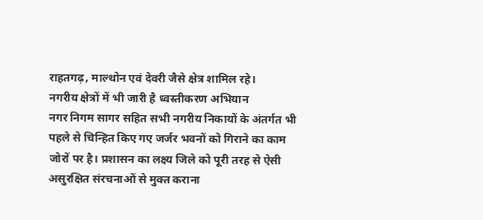राहतगढ़, माल्थोन एवं देवरी जैसे क्षेत्र शामिल रहे।
नगरीय क्षेत्रों में भी जारी है ध्वस्तीकरण अभियान
नगर निगम सागर सहित सभी नगरीय निकायों के अंतर्गत भी पहले से चिन्हित किए गए जर्जर भवनों को गिराने का काम जोरों पर है। प्रशासन का लक्ष्य जिले को पूरी तरह से ऐसी असुरक्षित संरचनाओं से मुक्त कराना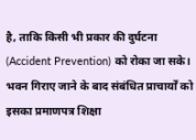है, ताकि किसी भी प्रकार की दुर्घटना (Accident Prevention) को रोका जा सके। भवन गिराए जाने के बाद संबंधित प्राचार्यों को इसका प्रमाणपत्र शिक्षा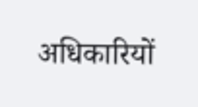अधिकारियों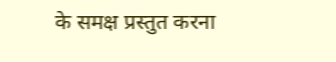के समक्ष प्रस्तुत करना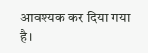आवश्यक कर दिया गया है।